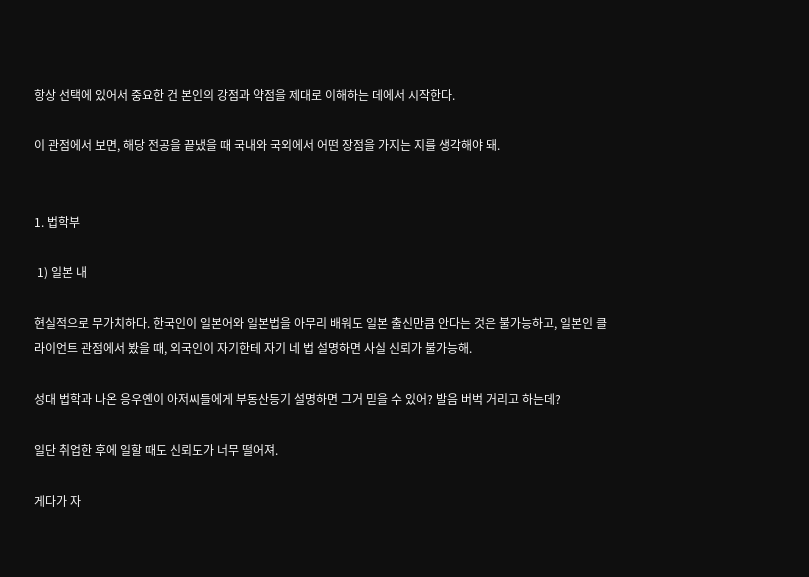항상 선택에 있어서 중요한 건 본인의 강점과 약점을 제대로 이해하는 데에서 시작한다.

이 관점에서 보면, 해당 전공을 끝냈을 때 국내와 국외에서 어떤 장점을 가지는 지를 생각해야 돼.


1. 법학부

 1) 일본 내

현실적으로 무가치하다. 한국인이 일본어와 일본법을 아무리 배워도 일본 출신만큼 안다는 것은 불가능하고, 일본인 클라이언트 관점에서 봤을 때, 외국인이 자기한테 자기 네 법 설명하면 사실 신뢰가 불가능해.

성대 법학과 나온 응우옌이 아저씨들에게 부동산등기 설명하면 그거 믿을 수 있어? 발음 버벅 거리고 하는데?

일단 취업한 후에 일할 때도 신뢰도가 너무 떨어져.

게다가 자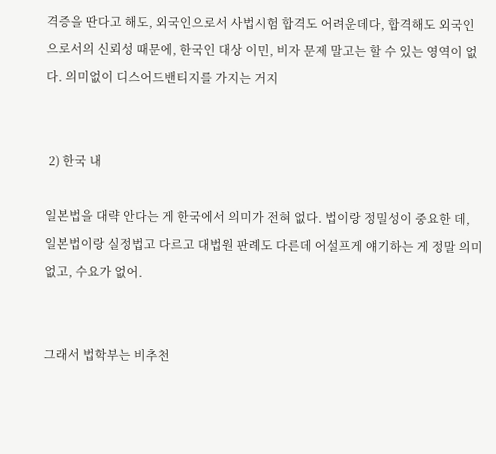격증을 딴다고 해도, 외국인으로서 사법시험 합격도 어려운데다, 합격해도 외국인으로서의 신뢰성 때문에, 한국인 대상 이민, 비자 문제 말고는 할 수 있는 영역이 없다. 의미없이 디스어드밴티지를 가지는 거지


 2) 한국 내

일본법을 대략 안다는 게 한국에서 의미가 전혀 없다. 법이랑 정밀성이 중요한 데, 일본법이랑 실정법고 다르고 대법원 판례도 다른데 어설프게 얘기하는 게 정말 의미없고, 수요가 없어.


그래서 법학부는 비추천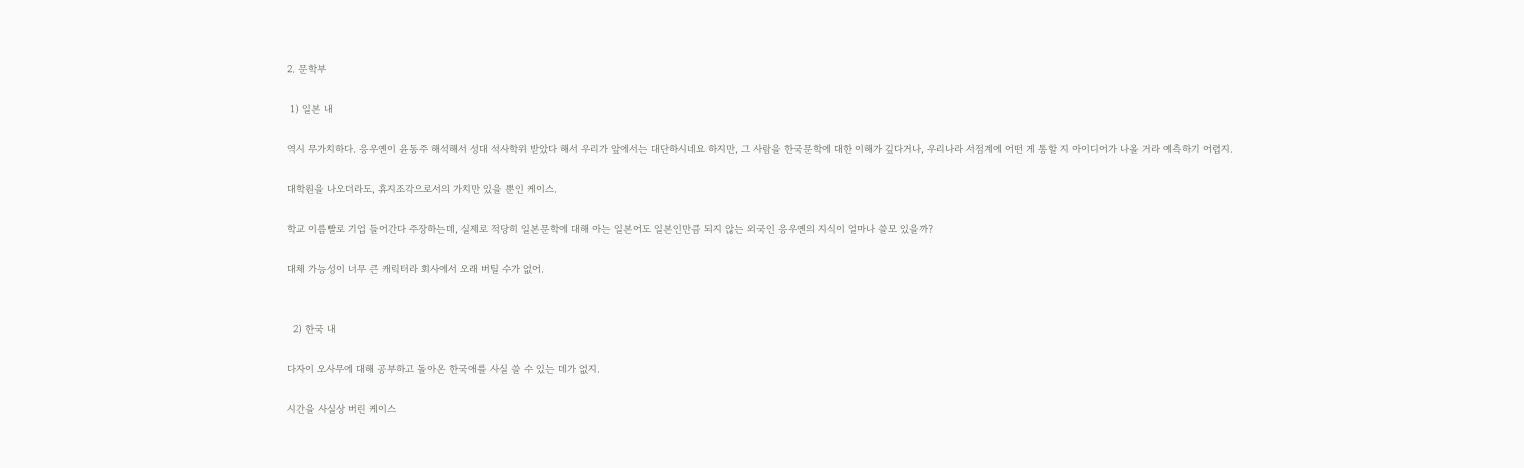2. 문학부

 1) 일본 내

역시 무가치하다. 응우옌이 윤동주 해석해서 성대 석사학위 받았다 해서 우리가 앞에서는 대단하시네요 하지만, 그 사람을 한국문학에 대한 이해가 깊다거나, 우리나라 서점계에 어떤 게 통할 지 아이디어가 나올 거라 예측하기 어렵지.

대학원을 나오더라도, 휴지조각으로서의 가치만 있을 뿐인 케이스.

학교 이름빨로 기업 들어간다 주장하는데, 실제로 적당히 일본문학에 대해 아는 일본어도 일본인만큼 되지 않는 외국인 응우옌의 지식이 얼마나 쓸모 있을까?

대체 가능성이 너무 큰 캐릭터라 회사에서 오래 버틸 수가 없어.


  2) 한국 내

다자이 오사무에 대해 공부하고 돌아온 한국애를 사실 쓸 수 있는 데가 없지.

시간을 사실상 버린 케이스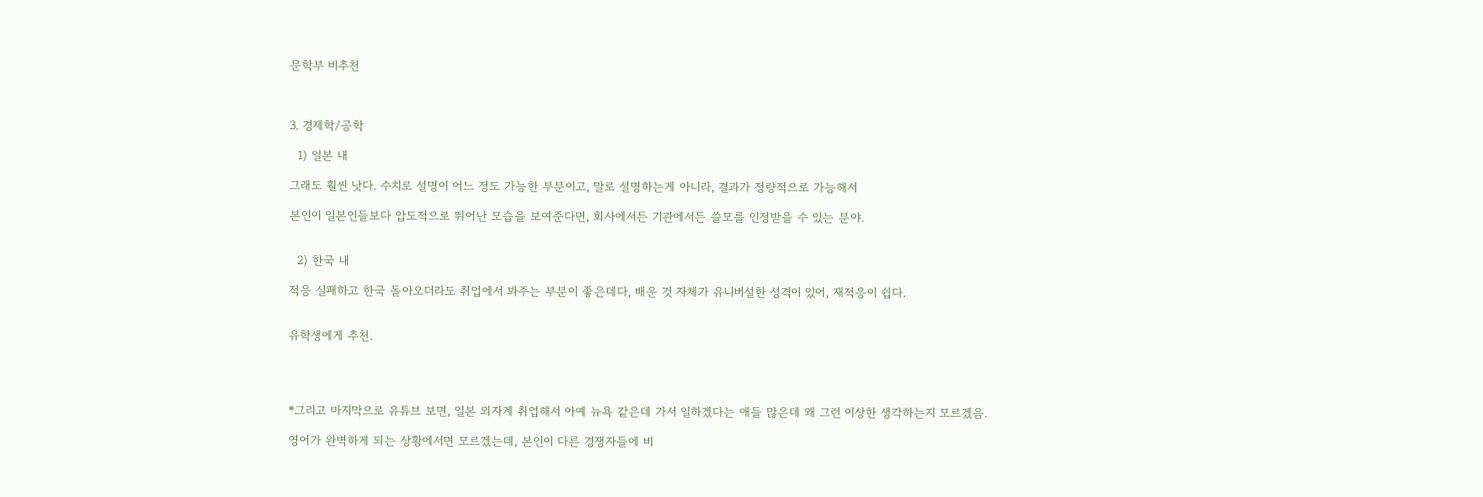문학부 비추천



3. 경제학/공학

  1) 일본 내

그래도 훨씬 낫다. 수치로 설명이 어느 정도 가능한 부분이고, 말로 설명하는게 아니라, 결과가 정량적으로 가능해서

본인이 일본인들보다 압도적으로 뛰어난 모습을 보여준다면, 회사에서든 기관에서든 쓸모를 인정받을 수 있는 분야.


  2) 한국 내

적응 실패하고 한국 돌아오더라도 취업에서 봐주는 부분이 좋은데다, 배운 것 자체가 유니버설한 성격이 있어, 재적응이 쉽다.


유학생에게 추천.




*그리고 마지막으로 유튜브 보면, 일본 외자계 취업해서 아예 뉴욕 같은데 가서 일하겠다는 애들 많은데 왜 그런 이상한 생각하는지 모르겠음.

영어가 완벽하게 되는 상황에서면 모르겠는데, 본인이 다른 경쟁자들에 비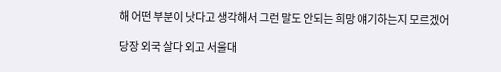해 어떤 부분이 낫다고 생각해서 그런 말도 안되는 희망 얘기하는지 모르겠어

당장 외국 살다 외고 서울대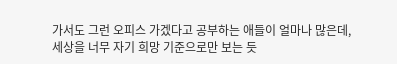가서도 그런 오피스 가겠다고 공부하는 애들이 얼마나 많은데, 세상을 너무 자기 희망 기준으로만 보는 듯